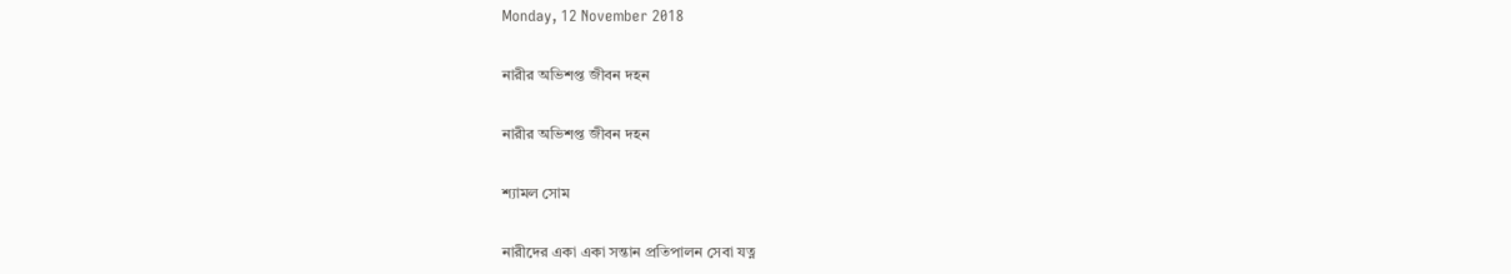Monday, 12 November 2018

নারীর অভিশপ্ত জীবন দহন

নারীর অভিশপ্ত জীবন দহন

শ্যামল সোম

নারীদের একা একা সন্তান প্রতিপালন সেবা যত্ন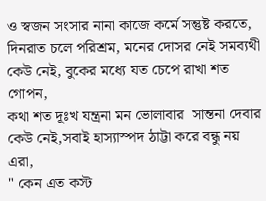ও স্বজন সংসার নানা কাজে কর্মে সন্তুষ্ট করতে,
দিনরাত চলে পরিশ্রম, মনের দোসর নেই সমব্যথী
কেউ নেই, বুকের মধ্যে যত চেপে রাখা শত গোপন,
কথা শত দূঃখ যন্ত্রনা মন ভোলাবার  সান্তনা দেবার
কেউ নেই,সবাই হাস্যাস্পদ ঠাট্টা করে বন্ধু নয় এরা,
" কেন এত কস্ট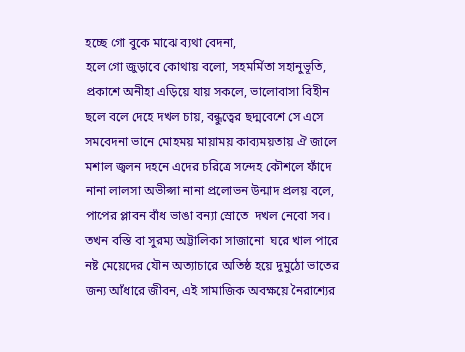হচ্ছে গো বুকে মাঝে ব্যথা বেদনা,
হলে গো জুড়াবে কোথায় বলো, সহমর্মিতা সহানুভূতি,
প্রকাশে অনীহা এড়িয়ে যায় সকলে, ভালোবাসা বিহীন
ছলে বলে দেহে দখল চায়, বন্ধুত্বের ছদ্মবেশে সে এসে
সমবেদনা ভানে মোহময় মায়াময় কাব্যময়তায় ঐ জালে
মশাল জ্বলন দহনে এদের চরিত্রে সন্দেহ কৌশলে ফাঁদে
নানা লালসা অভীপ্সা নানা প্রলোভন উন্মাদ প্রলয় বলে,
পাপের প্লাবন বাঁধ ভাঙা বন্যা স্রোতে  দখল নেবো সব।
তখন বস্তি বা সুরম্য অট্টালিকা সাজানো  ঘরে খাল পারে
নষ্ট মেয়েদের যৌন অত্যাচারে অতিষ্ঠ হয়ে দুমুঠো ভাতের
জন্য আঁধারে জীবন, এই সামাজিক অবক্ষয়ে নৈরাশ্যের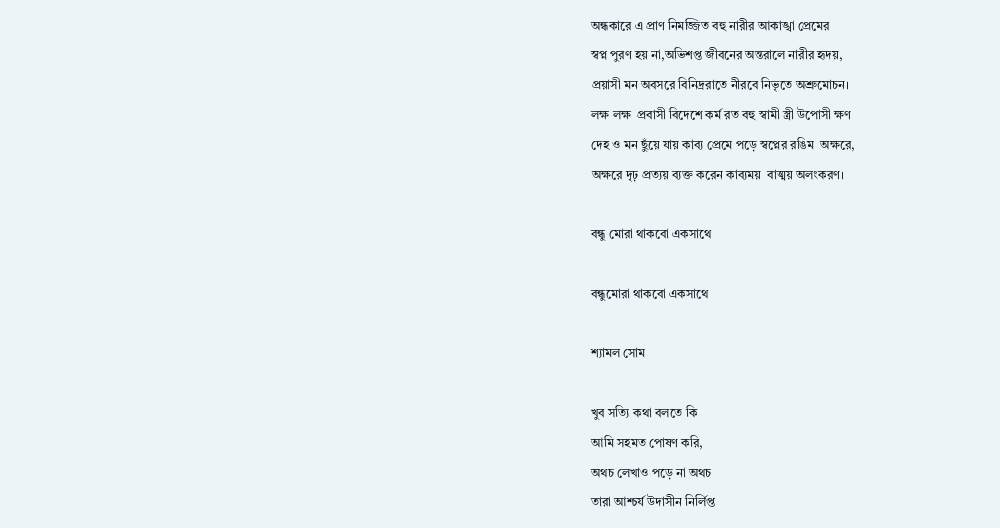অন্ধকারে এ প্রাণ নিমজ্জিত বহু নারীর আকাঙ্খা প্রেমের
স্বপ্ন পুরণ হয় না,অভিশপ্ত জীবনের অন্তরালে নারীর হৃদয়,
প্রয়াসী মন অবসরে বিনিদ্ররাতে নীরবে নিভৃতে অশ্রুমোচন।
লক্ষ লক্ষ  প্রবাসী বিদেশে কর্ম রত বহু স্বামী স্ত্রী উপোসী ক্ষণ
দেহ ও মন ছুঁয়ে যায় কাব্য প্রেমে পড়ে স্বপ্নের রঙিম  অক্ষরে,
অক্ষরে দৃঢ় প্রত্যয় ব্যক্ত করেন কাব্যময়  বাঙ্ময় অলংকরণ।

বন্ধু মোরা থাকবো একসাথে

বন্ধুমোরা থাকবো একসাথে

শ্যামল সোম

খুব সত্যি কথা বলতে কি
আমি সহমত পোষণ করি,
অথচ লেখাও পড়ে না অথচ
তারা আশ্চর্য উদাসীন নির্লিপ্ত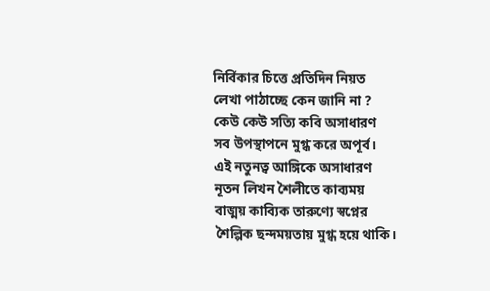নির্বিকার চিত্তে প্রতিদিন নিয়ত
লেখা পাঠাচ্ছে কেন জানি না ?
কেউ কেউ সত্যি কবি অসাধারণ
সব উপস্থাপনে মুগ্ধ করে অপূর্ব।
এই নতুনত্ব আঙ্গিকে অসাধারণ
নূতন লিখন শৈলীতে কাব্যময়
বাঙ্ময় কাব্যিক তারুণ্যে স্বপ্নের
শৈল্পিক ছন্দময়তায় মুগ্ধ হয়ে থাকি।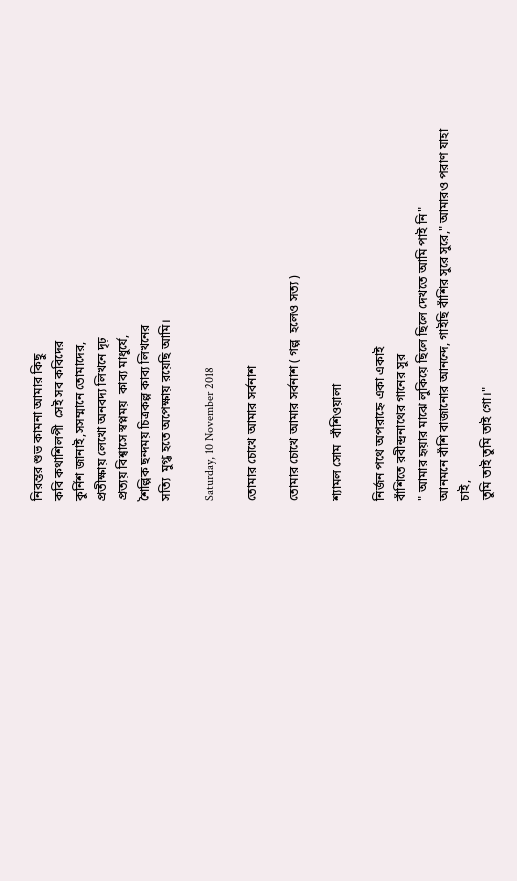নিরন্তর শুভ কামনা আমার কিছু
কবি কথাশিলপী  সেই সব কবিদের
কুর্নিশ জানাই,সসম্মানে তোমাদের,
প্রতীক্ষায় লেখো অনবদ্য লিখনে দৃঢ়
প্রত্যয় বিশ্বাসে স্বপ্নময়  কাব্য মাধুর্যে,
শৈল্পিক ছন্দময় চিত্রকল্প কাব্য লিখনের
সত্যি  মুগ্ধ হতে অপেক্ষায় রয়েছি আমি।

Saturday, 10 November 2018

তোমার চোখে আমার সর্বনাশ

তোমার চোখে আমার সর্বনাশ ( গল্প  হলেও সত্য )

শ্যামল সোম  বাঁশিওয়ালা

নির্জন পথে অপরাহ্নে একা একাই
বাঁশিতে রবীন্দ্রনাথের গানের সুর
" আমার হৃয়ার মাঝে লুকিয়ে ছিলে ছিলে দেখতে আমি পাই নি"
আনমনে বাঁশি বাজানোর আনন্দে, গাইছি বাঁশির সুরে সুরে," আমারও পরাণ যাহা চাই,
তুমি তাই তুমি তাই গো।"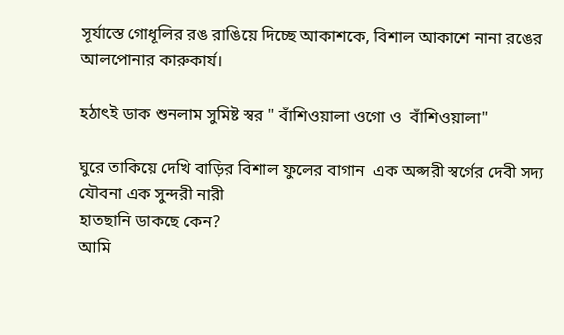সূর্যাস্তে গোধূলির রঙ রাঙিয়ে দিচ্ছে আকাশকে, বিশাল আকাশে নানা রঙের আলপোনার কারুকার্য।

হঠাৎই ডাক শুনলাম সুমিষ্ট স্বর " বাঁশিওয়ালা ওগো ও  বাঁশিওয়ালা"

ঘুরে তাকিয়ে দেখি বাড়ির বিশাল ফুলের বাগান  এক অপ্সরী স্বর্গের দেবী সদ্য যৌবনা এক সুন্দরী নারী
হাতছানি ডাকছে কেন?
আমি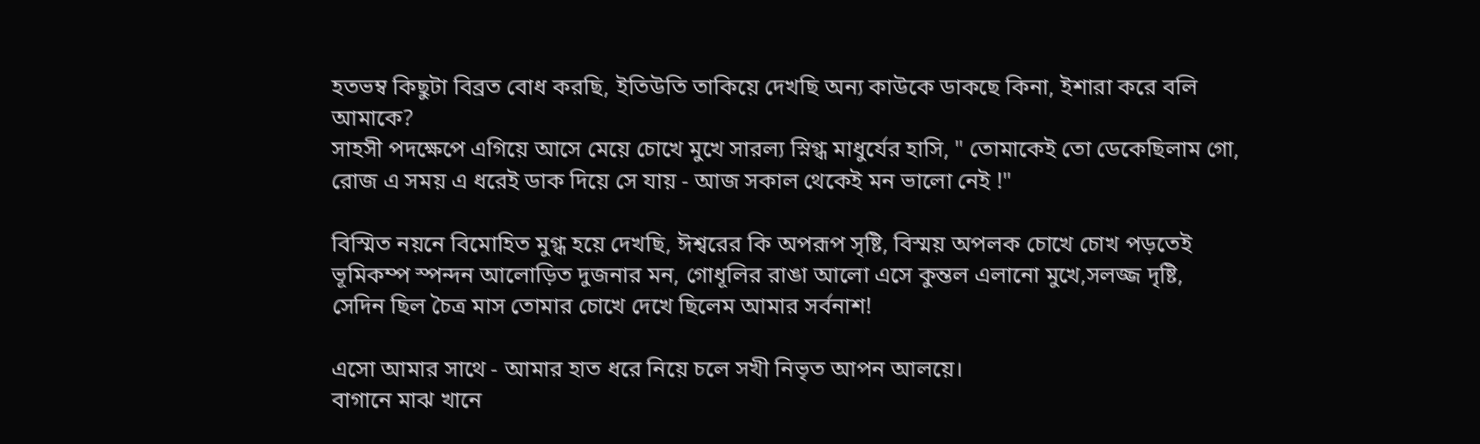হতভম্ব কিছুটা বিব্রত বোধ করছি, ইতিউতি তাকিয়ে দেখছি অন্য কাউকে ডাকছে কিনা, ইশারা করে বলি আমাকে?
সাহসী পদক্ষেপে এগিয়ে আসে মেয়ে চোখে মুখে সারল্য স্নিগ্ধ মাধুর্যের হাসি, " তোমাকেই তো ডেকেছিলাম গো,
রোজ এ সময় এ ধরেই ডাক দিয়ে সে যায় - আজ সকাল থেকেই মন ভালো নেই !"

বিস্মিত নয়নে বিমোহিত মুগ্ধ হয়ে দেখছি, ঈশ্বরের কি অপরূপ সৃষ্টি, বিস্ময় অপলক চোখে চোখ পড়তেই
ভূমিকম্প স্পন্দন আলোড়িত দুজনার মন, গোধূলির রাঙা আলো এসে কুন্তল এলানো মুখে,সলজ্জ দৃষ্টি,
সেদিন ছিল চৈত্র মাস তোমার চোখে দেখে ছিলেম আমার সর্বনাশ!

এসো আমার সাথে - আমার হাত ধরে নিয়ে চলে সখী নিভৃত আপন আলয়ে।
বাগানে মাঝ খানে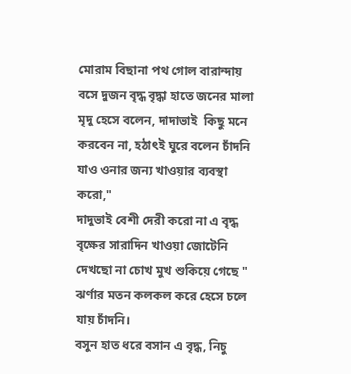মোরাম বিছানা পথ গোল বারান্দায় বসে দুজন বৃদ্ধ বৃদ্ধা হাতে জনের মালা
মৃদু হেসে বলেন, দাদাভাই  কিছু মনে করবেন না, হঠাৎই ঘুরে বলেন চাঁদনি যাও ওনার জন্য খাওয়ার ব্যবস্থা
করো,"
দাদুভাই বেশী দেরী করো না এ বৃদ্ধ বৃক্ষের সারাদিন খাওয়া জোটেনি দেখছো না চোখ মুখ শুকিয়ে গেছে "
ঝর্ণার মতন কলকল করে হেসে চলে যায় চাঁদনি।
বসুন হাত ধরে বসান এ বৃদ্ধ, নিচু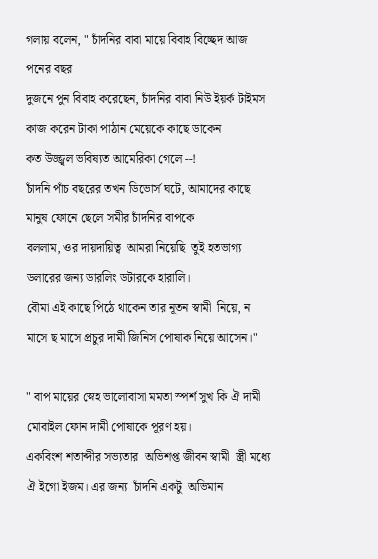গলায় বলেন, " চাঁদনির বাবা মায়ে বিবাহ বিচ্ছেদ আজ পনের বছর
দুজনে পুন বিবাহ করেছেন, চাঁদনির বাবা নিউ ইয়র্ক টাইমস কাজ করেন টাকা পাঠান মেয়েকে কাছে ডাকেন
কত উজ্জ্বল ভবিষ্যত আমেরিকা গেলে --!
চাঁদনি পাঁচ বছরের তখন ডিভোর্স ঘটে, আমাদের কাছে মানুষ ফোনে ছেলে সমীর চাঁদনির বাপকে
বললাম, ওর দায়দায়িত্ব  আমরা নিয়েছি  তুই হতভাগ্য ডলারের জন্য ডারলিং ডটারকে হারালি।
বৌমা এই কাছে পিঠে থাকেন তার নূতন স্বামী  নিয়ে, ন মাসে ছ মাসে প্রচুর দামী জিনিস পোষাক নিয়ে আসেন।"

" বাপ মায়ের স্নেহ ভালোবাসা মমতা স্পর্শ সুখ কি ঐ দামী মোবাইল ফোন দামী পোষাকে পূরণ হয়।
একবিংশ শতাব্দীর সভ্যতার  অভিশপ্ত জীবন স্বামী  স্ত্রী মধ্যে ঐ ইগো ইজম। এর জন্য  চাঁদনি একটু  অভিমান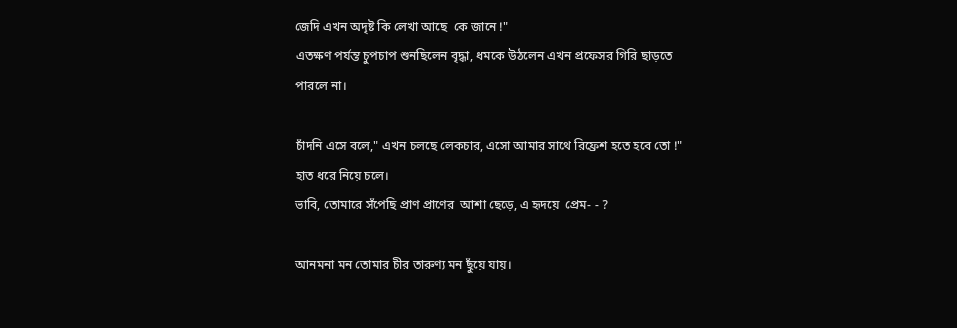জেদি এখন অদৃষ্ট কি লেখা আছে  কে জানে !"
এতক্ষণ পর্যন্ত চুপচাপ শুনছিলেন বৃদ্ধা, ধমকে উঠলেন এখন প্রফেসর গিরি ছাড়তে পারলে না।

চাঁদনি এসে বলে," এখন চলছে লেকচার, এসো আমার সাথে রিফ্রেশ হতে হবে তো !" হাত ধরে নিয়ে চলে।
ভাবি, তোমারে সঁপেছি প্রাণ প্রাণের  আশা ছেড়ে, এ হৃদয়ে  প্রেম- - ?

আনমনা মন তোমার চীর তারুণ্য মন ছুঁয়ে যায়।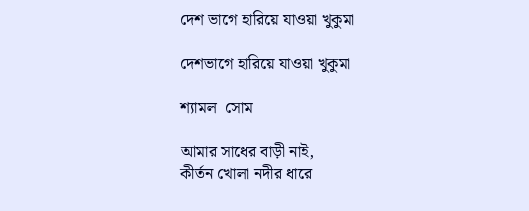দেশ ভাগে হারিয়ে যাওয়া খুকুমা

দেশভাগে হারিয়ে যাওয়া খুকুমা

শ্যামল  সোম

আমার সাধের বাড়ী নাই,
কীর্তন খোলা নদীর ধারে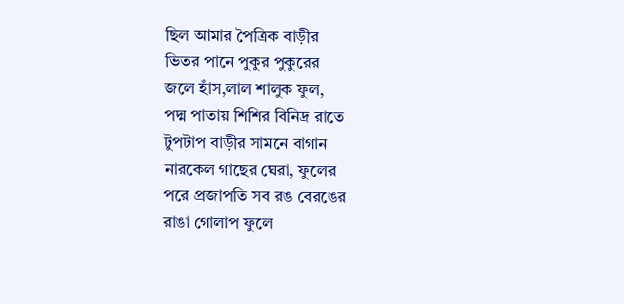ছিল আমার পৈত্রিক বাড়ীর
ভিতর পানে পুকুর পুকুরের
জলে হাঁস,লাল শালুক ফুল,
পদ্ম পাতায় শিশির বিনিদ্র রাতে
টুপটাপ বাড়ীর সামনে বাগান
নারকেল গাছের ঘেরা, ফুলের
পরে প্রজাপতি সব রঙ বেরঙের
রাঙা গোলাপ ফুলে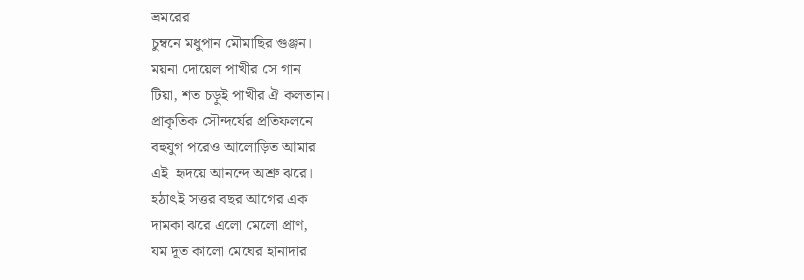ভ্রমরের
চুম্বনে মধুপান মৌমাছির গুঞ্জন।
ময়না দোয়েল পাখীর সে গান
টিয়া, শত চড়ুই পাখীর ঐ কলতান।
প্রাকৃতিক সৌন্দর্যের প্রতিফলনে
বহুযুগ পরেও আলোড়িত আমার
এই  হৃদয়ে আনন্দে অশ্রু ঝরে।
হঠাৎই সত্তর বছর আগের এক
দামকা ঝরে এলো মেলো প্রাণ,
যম দূত কালো মেঘের হানাদার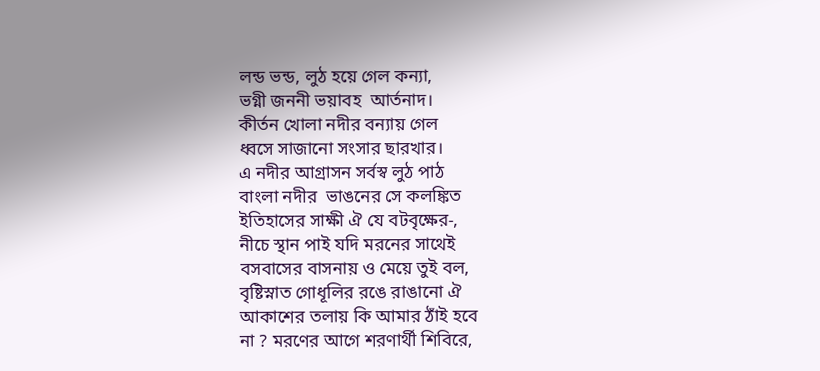লন্ড ভন্ড, লুঠ হয়ে গেল কন্যা,
ভগ্নী জননী ভয়াবহ  আর্তনাদ।
কীর্তন খোলা নদীর বন্যায় গেল
ধ্বসে সাজানো সংসার ছারখার।
এ নদীর আগ্রাসন সর্বস্ব লুঠ পাঠ
বাংলা নদীর  ভাঙনের সে কলঙ্কিত
ইতিহাসের সাক্ষী ঐ যে বটবৃক্ষের-,
নীচে স্থান পাই যদি মরনের সাথেই
বসবাসের বাসনায় ও মেয়ে তুই বল,
বৃষ্টিস্নাত গোধূলির রঙে রাঙানো ঐ
আকাশের তলায় কি আমার ঠাঁই হবে
না ? মরণের আগে শরণার্থী শিবিরে,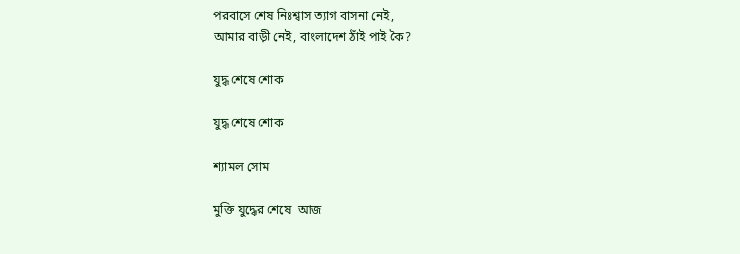পরবাসে শেষ নিঃশ্বাস ত্যাগ বাসনা নেই,
আমার বাড়ী নেই, বাংলাদেশ ঠাঁই পাই কৈ?

যুদ্ধ শেষে শোক

যুদ্ধ শেষে শোক

শ্যামল সোম

মুক্তি যুদ্ধের শেষে  আজ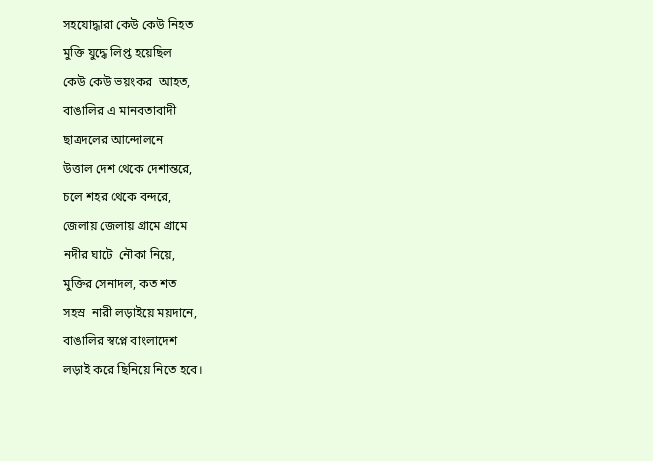সহযোদ্ধারা কেউ কেউ নিহত
মুক্তি যুদ্ধে লিপ্ত হয়েছিল
কেউ কেউ ভয়ংকর  আহত,
বাঙালির এ মানবতাবাদী
ছাত্রদলের আন্দোলনে
উত্তাল দেশ থেকে দেশান্তরে,
চলে শহর থেকে বন্দরে,
জেলায় জেলায় গ্রামে গ্রামে
নদীর ঘাটে  নৌকা নিয়ে,
মুক্তির সেনাদল, কত শত
সহস্র  নারী লড়াইয়ে ময়দানে,
বাঙালির স্বপ্নে বাংলাদেশ
লড়াই করে ছিনিয়ে নিতে হবে।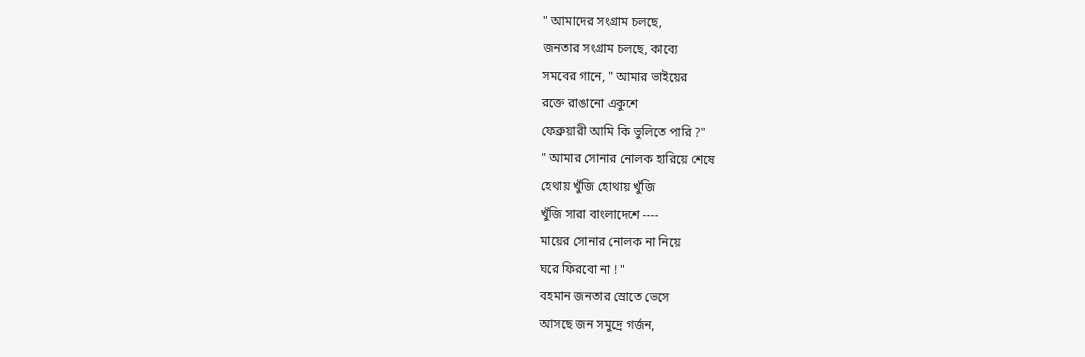" আমাদের সংগ্রাম চলছে,
জনতার সংগ্রাম চলছে, কাব্যে
সমবের গানে, " আমার ভাইয়ের
রক্তে রাঙানো একুশে
ফেব্রুয়ারী আমি কি ভুলিতে পারি ?"
" আমার সোনার নোলক হারিয়ে শেষে
হেথায় খুঁজি হোথায় খুঁজি
খুঁজি সারা বাংলাদেশে ----
মায়ের সোনার নোলক না নিয়ে
ঘরে ফিরবো না ! "
বহমান জনতার স্রোতে ভেসে
আসছে জন সমুদ্রে গর্জন,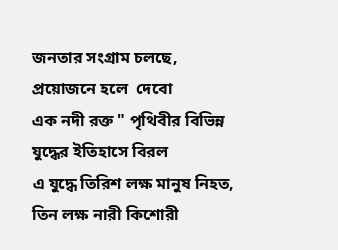জনতার সংগ্রাম চলছে,
প্রয়োজনে হলে  দেবো
এক নদী রক্ত " পৃথিবীর বিভিন্ন
যুদ্ধের ইতিহাসে বিরল
এ যুদ্ধে তিরিশ লক্ষ মানুষ নিহত,
তিন লক্ষ নারী কিশোরী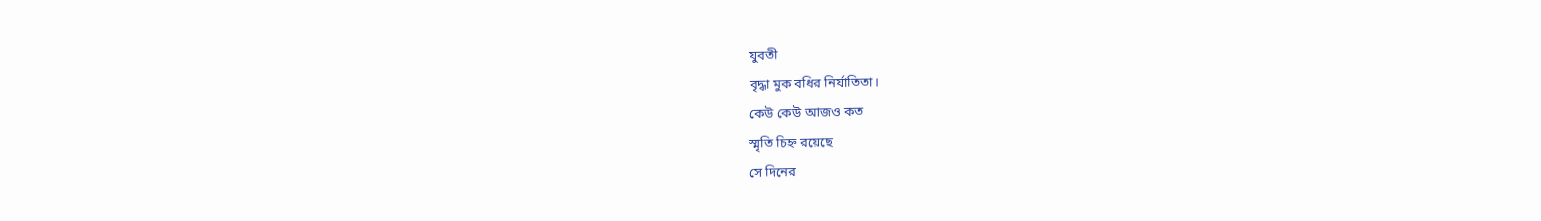যুবতী
বৃদ্ধা মুক বধির নির্যাতিতা।
কেউ কেউ আজও কত
স্মৃতি চিহ্ন রয়েছে
সে দিনের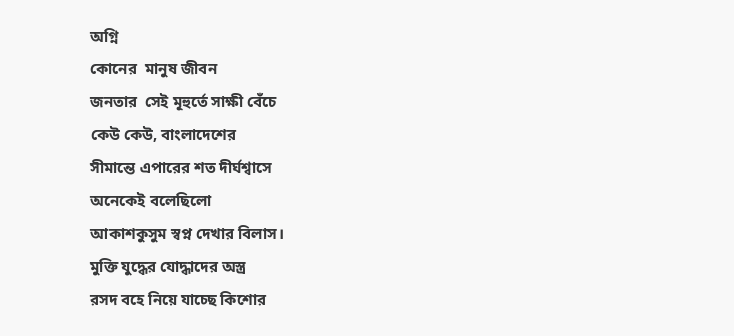অগ্নি
কোনের  মানুষ জীবন
জনতার  সেই মূহুর্তে সাক্ষী বেঁচে
কেউ কেউ, বাংলাদেশের
সীমান্তে এপারের শত দীর্ঘশ্বাসে
অনেকেই বলেছিলো
আকাশকুসুম স্বপ্ন দেখার বিলাস।
মুক্তি যুদ্ধের যোদ্ধাদের অস্ত্র
রসদ বহে নিয়ে যাচ্ছে কিশোর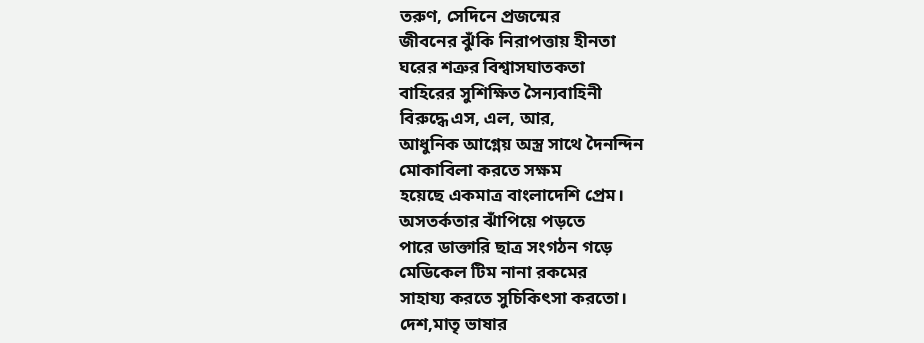তরুণ, সেদিনে প্রজন্মের
জীবনের ঝুঁকি নিরাপত্তায় হীনতা
ঘরের শত্রুর বিশ্বাসঘাতকতা
বাহিরের সুশিক্ষিত সৈন্যবাহিনী
বিরুদ্ধে এস, এল, আর,
আধুনিক আগ্নেয় অস্ত্র সাথে দৈনন্দিন
মোকাবিলা করতে সক্ষম
হয়েছে একমাত্র বাংলাদেশি প্রেম।
অসতর্কতার ঝাঁপিয়ে পড়তে
পারে ডাক্তারি ছাত্র সংগঠন গড়ে
মেডিকেল টিম নানা রকমের
সাহায্য করতে সুচিকিৎসা করতো।
দেশ,মাতৃ ভাষার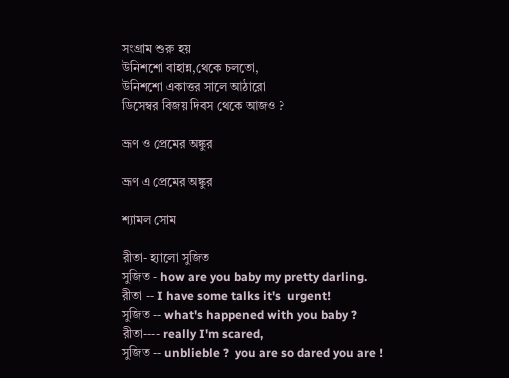সংগ্রাম শুরু হয়
উনিশশো বাহান্ন,থেকে চলতো,
উনিশশো একাত্তর সালে আঠারো
ডিসেম্বর বিজয় দিবস থেকে আজও ?

ভ্রূণ ও প্রেমের অঙ্কুর

ভ্রূণ এ প্রেমের অঙ্কুর

শ্যামল সোম

রীতা- হ্যালো সুজিত
সুজিত - how are you baby my pretty darling.
রীতা -- I have some talks it's  urgent!
সুজিত -- what's happened with you baby ?
রীতা---- really I'm scared,
সুজিত -- unblieble ?  you are so dared you are !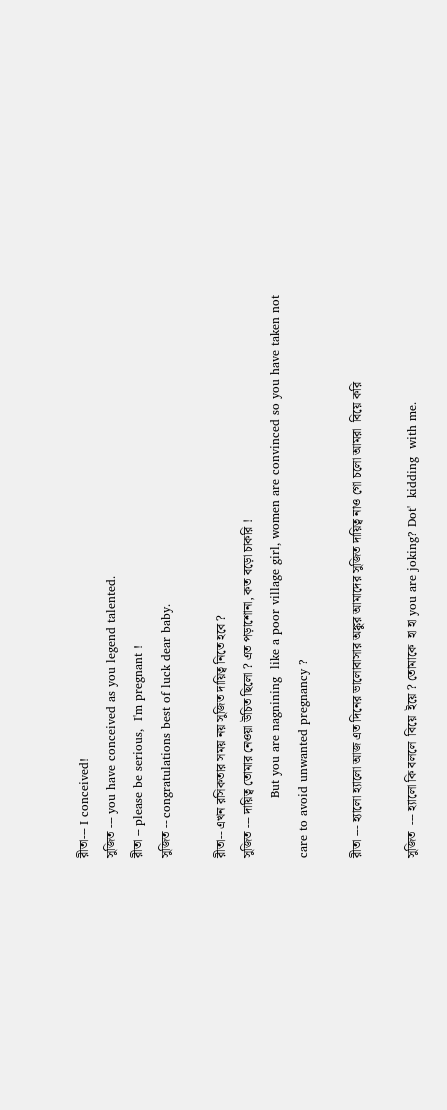রীতা--- I conceived!
সুজিত --- you have conceived as you legend talented.
রীতা -- please be serious,  I'm pregnant !
সুজিত -- congratulations best of luck dear baby.

রীতা-- এখন রসিকতার সময় নয় সুজিত দায়িত্ব নিতে হবে ?
সুজিত --- দায়িত্ব তোমার নেওয়া উচিত ছিলো ? এত পড়াশোনা, কত বড়ো চাকরি !
               But you are nagnining  like a poor village girl, women are convinced so you have taken not                        care to avoid unwanted pregnancy ?

রীতা --- হ্যালো হ্যালো আজ এত দিনের ভালোবাসার অঙ্কুর আমাদের সুজিত দায়িত্ব নাও গো চলো আমরা  বিয়ে করি

সুজিত  --- হ্যালো কি বললে  বিয়ে  ইয়ে ? তোমাকে  হা হা you are joking? Dot'  kidding  with me.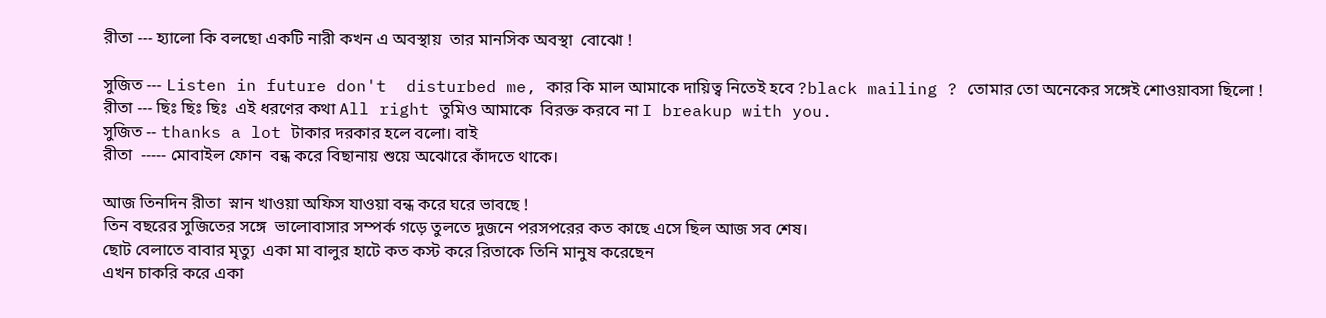রীতা --- হ্যালো কি বলছো একটি নারী কখন এ অবস্থায়  তার মানসিক অবস্থা  বোঝো !

সুজিত --- Listen in future don't  disturbed me, কার কি মাল আমাকে দায়িত্ব নিতেই হবে ?black mailing ? তোমার তো অনেকের সঙ্গেই শোওয়াবসা ছিলো !
রীতা --- ছিঃ ছিঃ ছিঃ  এই ধরণের কথা All right তুমিও আমাকে  বিরক্ত করবে না I breakup with you.
সুজিত -- thanks a lot টাকার দরকার হলে বলো। বাই
রীতা  ----- মোবাইল ফোন  বন্ধ করে বিছানায় শুয়ে অঝোরে কাঁদতে থাকে।

আজ তিনদিন রীতা  স্নান খাওয়া অফিস যাওয়া বন্ধ করে ঘরে ভাবছে !
তিন বছরের সুজিতের সঙ্গে  ভালোবাসার সম্পর্ক গড়ে তুলতে দুজনে পরসপরের কত কাছে এসে ছিল আজ সব শেষ।
ছোট বেলাতে বাবার মৃত্যু  একা মা বালুর হাটে কত কস্ট করে রিতাকে তিনি মানুষ করেছেন
এখন চাকরি করে একা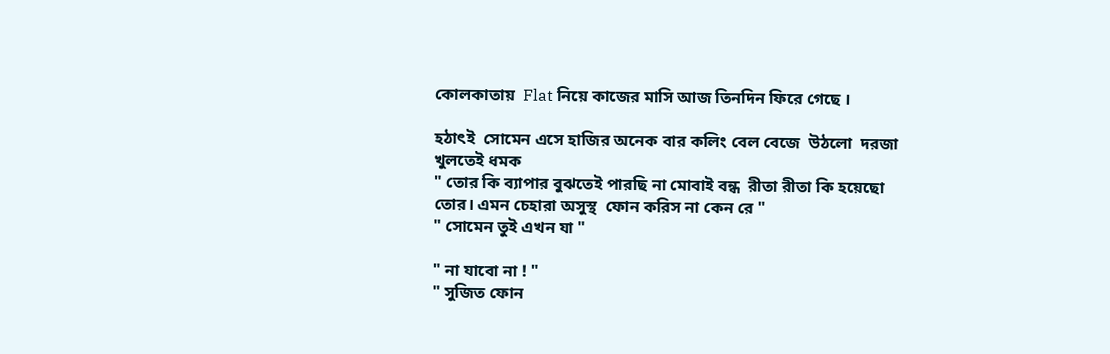কোলকাতায়  Flat নিয়ে কাজের মাসি আজ তিনদিন ফিরে গেছে ।

হঠাৎই  সোমেন এসে হাজির অনেক বার কলিং বেল বেজে  উঠলো  দরজা খুলতেই ধমক
" তোর কি ব্যাপার বুঝতেই পারছি না মোবাই বন্ধ  রীতা রীতা কি হয়েছো তোর। এমন চেহারা অসুস্থ  ফোন করিস না কেন রে "
" সোমেন তুই এখন যা "

" না যাবো না ! "
" সুজিত ফোন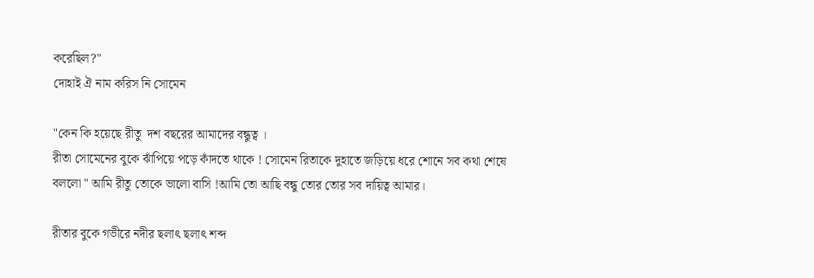করেছিল?"
দোহাই ঐ নাম করিস নি সোমেন

"কেন কি হয়েছে রীতু  দশ বছরের আমাদের বন্ধুত্ব ।
রীতা সোমেনের বুকে ঝাঁপিয়ে পড়ে কাঁদতে থাকে ! সোমেন রিতাকে দুহাতে জড়িয়ে ধরে শোনে সব কথা শেষে
বললো " আমি রীতু তোকে ভালো বাসি !আমি তো আছি বন্ধু তোর তোর সব দায়িত্ব আমার।

রীতার বুকে গভীরে নদীর ছলাৎ ছলাৎ শব্দ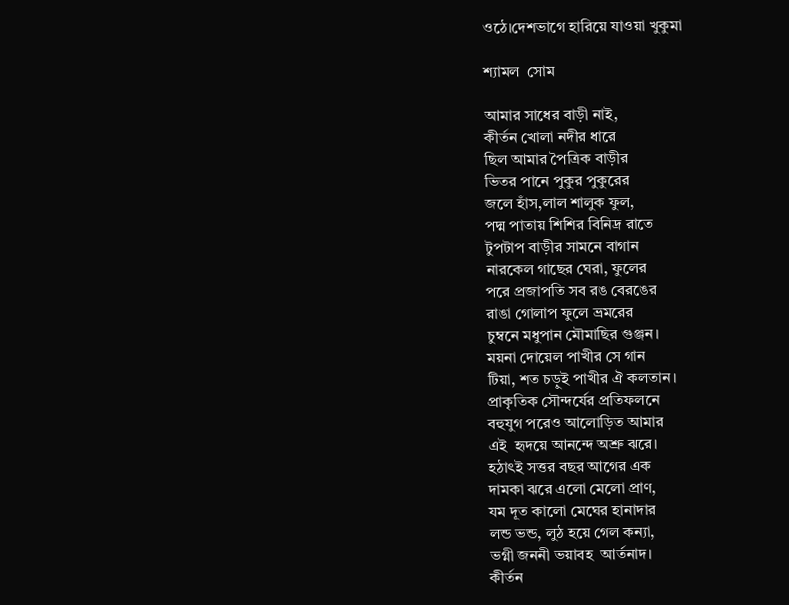ওঠে।দেশভাগে হারিয়ে যাওয়া খুকুমা

শ্যামল  সোম

আমার সাধের বাড়ী নাই,
কীর্তন খোলা নদীর ধারে
ছিল আমার পৈত্রিক বাড়ীর
ভিতর পানে পুকুর পুকুরের
জলে হাঁস,লাল শালুক ফুল,
পদ্ম পাতায় শিশির বিনিদ্র রাতে
টুপটাপ বাড়ীর সামনে বাগান
নারকেল গাছের ঘেরা, ফুলের
পরে প্রজাপতি সব রঙ বেরঙের
রাঙা গোলাপ ফুলে ভ্রমরের
চুম্বনে মধুপান মৌমাছির গুঞ্জন।
ময়না দোয়েল পাখীর সে গান
টিয়া, শত চড়ুই পাখীর ঐ কলতান।
প্রাকৃতিক সৌন্দর্যের প্রতিফলনে
বহুযুগ পরেও আলোড়িত আমার
এই  হৃদয়ে আনন্দে অশ্রু ঝরে।
হঠাৎই সত্তর বছর আগের এক
দামকা ঝরে এলো মেলো প্রাণ,
যম দূত কালো মেঘের হানাদার
লন্ড ভন্ড, লুঠ হয়ে গেল কন্যা,
ভগ্নী জননী ভয়াবহ  আর্তনাদ।
কীর্তন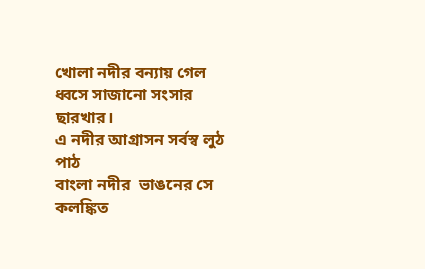খোলা নদীর বন্যায় গেল
ধ্বসে সাজানো সংসার ছারখার।
এ নদীর আগ্রাসন সর্বস্ব লুঠ পাঠ
বাংলা নদীর  ভাঙনের সে কলঙ্কিত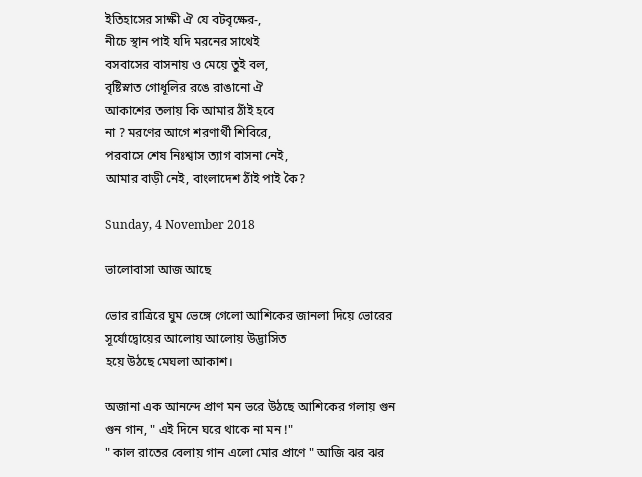ইতিহাসের সাক্ষী ঐ যে বটবৃক্ষের-,
নীচে স্থান পাই যদি মরনের সাথেই
বসবাসের বাসনায় ও মেয়ে তুই বল,
বৃষ্টিস্নাত গোধূলির রঙে রাঙানো ঐ
আকাশের তলায় কি আমার ঠাঁই হবে
না ? মরণের আগে শরণার্থী শিবিরে,
পরবাসে শেষ নিঃশ্বাস ত্যাগ বাসনা নেই,
আমার বাড়ী নেই, বাংলাদেশ ঠাঁই পাই কৈ?

Sunday, 4 November 2018

ভালোবাসা আজ আছে

ভোর রাত্রিরে ঘুম ভেঙ্গে গেলো আশিকের জানলা দিয়ে ভোরের সূর্যোদ্বোয়ের আলোয় আলোয় উদ্ভাসিত
হয়ে উঠছে মেঘলা আকাশ।

অজানা এক আনন্দে প্রাণ মন ভরে উঠছে আশিকের গলায় গুন গুন গান, " এই দিনে ঘরে থাকে না মন !"
" কাল রাতের বেলায় গান এলো মোর প্রাণে " আজি ঝর ঝর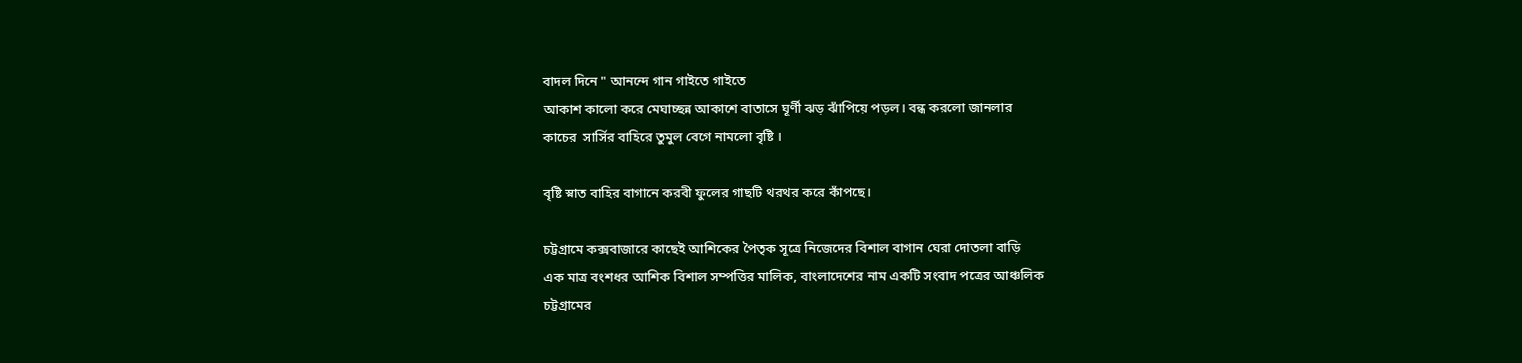বাদল দিনে " আনন্দে গান গাইতে গাইতে
আকাশ কালো করে মেঘাচ্ছন্ন আকাশে বাতাসে ঘূর্ণী ঝড় ঝাঁপিয়ে পড়ল। বন্ধ করলো জানলার
কাচের  সার্সির বাহিরে তুমুল বেগে নামলো বৃষ্টি ।

বৃষ্টি স্নাত বাহির বাগানে করবী ফুলের গাছটি থরথর করে কাঁপছে।

চট্টগ্রামে কক্সবাজারে কাছেই আশিকের পৈতৃক সূত্রে নিজেদের বিশাল বাগান ঘেরা দোতলা বাড়ি
এক মাত্র বংশধর আশিক বিশাল সম্পত্তির মালিক, বাংলাদেশের নাম একটি সংবাদ পত্রের আঞ্চলিক
চট্টগ্রামের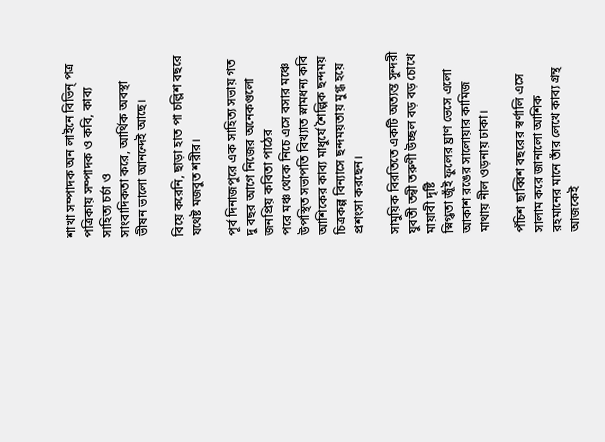শাখা সম্পাদক অন লাইনে বিভিন্ পত্র পত্রিকায় সম্পাদক ও কবি, কাব্য সাহিত্য চর্চা ও
সাংবাদিকতা করে, আর্থিক অবস্থা ভীষন ভালো আনন্দেই আছে।

বিয়ে করেনি, ছাড়া হাত পা চল্লিশ বছরে যথেষ্ট মজবুত শরীর।

পূর্ব দিনাজপুরে এক সাহিত্য সভায় গত দু বছর আগে নিজের অনেকগুলো জনপ্রিয় কবিতা পাঠের
পরে মঞ্চ থেকে নিচে এসে বসার মঞ্চে উপস্থিত সভাপতি বিখ্যাত স্নামধন্য কবি আশিকের কাব্য মাধুর্যে শৈল্পিক ছন্দময় চিত্রকল্প বিন্যাসে ছন্দময়তায় মুগ্ধ হয়ে প্রশংসা করছেন।

সামুয়িক বিরতিতে একটি অত্যন্ত সুন্দরী যুবতী তন্বী তরুণী উচ্ছল বড় বড় চোখে মায়াবী দৃষ্টি
স্নিগ্ধতা জূঁই ফুলের ঘ্রাণ ভেসে এলো আকাশ রঙের সালোয়ার কামিজ মাথায় নীল ওড়নায় ঢাকা।

পঁচিশ ছাব্বিশ বছরের স্বর্ণালি এসে সালাম করে জানালো আশিক রহমানের মানে তাঁর লেখে কাব্য গ্রন্থ     আজকেই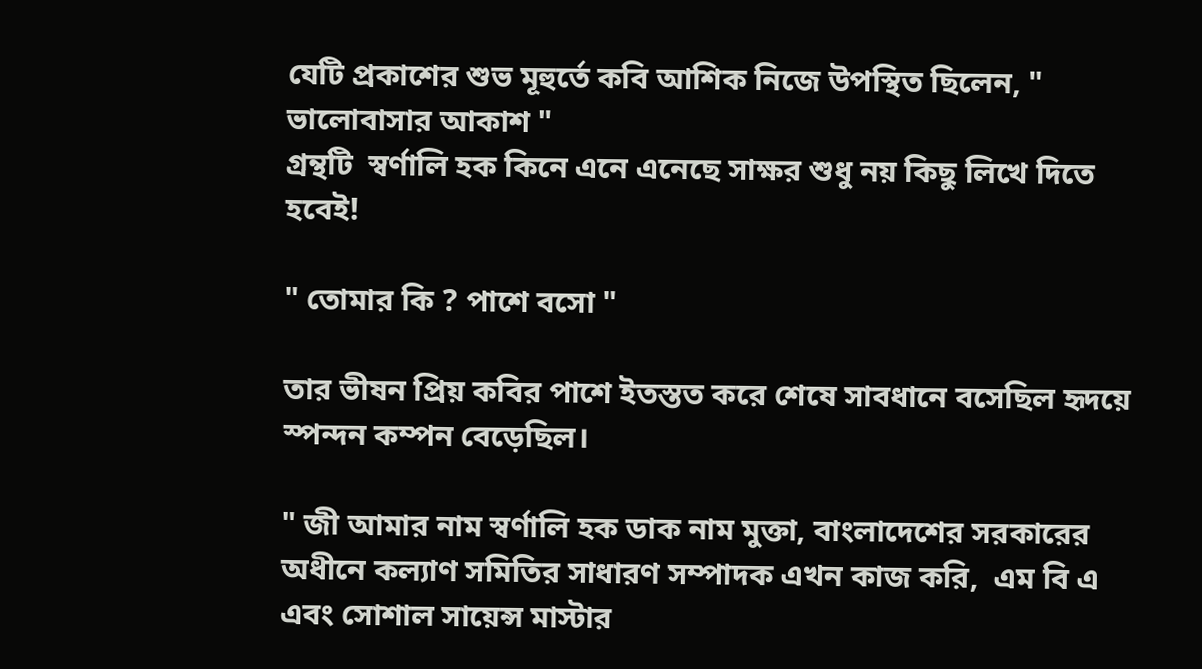যেটি প্রকাশের শুভ মূহুর্তে কবি আশিক নিজে উপস্থিত ছিলেন, " ভালোবাসার আকাশ "
গ্রন্থটি  স্বর্ণালি হক কিনে এনে এনেছে সাক্ষর শুধু নয় কিছু লিখে দিতে হবেই!

" তোমার কি ? পাশে বসো "

তার ভীষন প্রিয় কবির পাশে ইতস্তত করে শেষে সাবধানে বসেছিল হৃদয়ে স্পন্দন কম্পন বেড়েছিল।

" জী আমার নাম স্বর্ণালি হক ডাক নাম মুক্তা, বাংলাদেশের সরকারের অধীনে কল্যাণ সমিতির সাধারণ সম্পাদক এখন কাজ করি,  এম বি এ এবং সোশাল সায়েন্স মাস্টার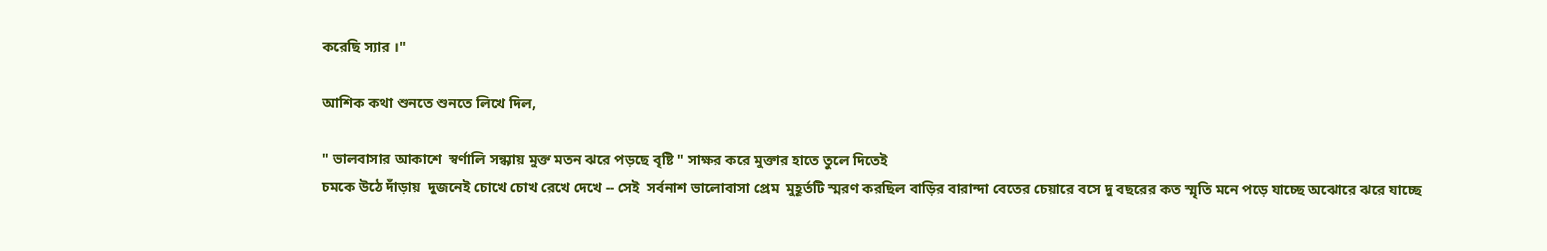করেছি স্যার ।"

আশিক কথা শুনতে শুনতে লিখে দিল,

" ভালবাসার আকাশে  স্বর্ণালি সন্ধ্যায় মুক্ত মতন ঝরে পড়ছে বৃষ্টি " সাক্ষর করে মুক্তার হাতে তুলে দিতেই
চমকে উঠে দাঁড়ায়  দুজনেই চোখে চোখ রেখে দেখে -- সেই  সর্বনাশ ভালোবাসা প্রেম  মুহূর্তটি স্মরণ করছিল বাড়ির বারান্দা বেতের চেয়ারে বসে দু বছরের কত স্মৃতি মনে পড়ে যাচ্ছে অঝোরে ঝরে যাচ্ছে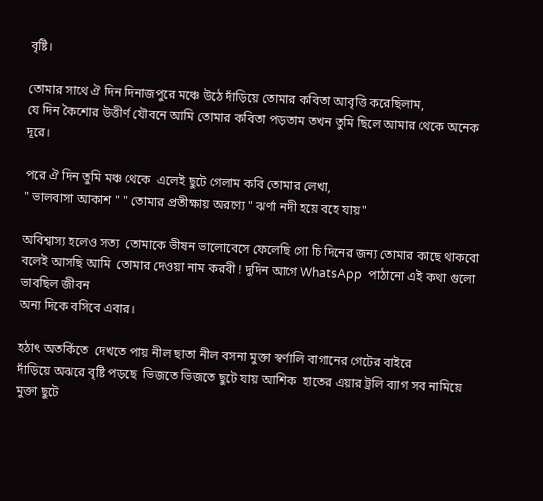বৃষ্টি।

তোমার সাথে ঐ দিন দিনাজপুরে মঞ্চে উঠে দাঁড়িয়ে তোমার কবিতা আবৃত্তি করেছিলাম,
যে দিন কৈশোর উত্তীর্ণ যৌবনে আমি তোমার কবিতা পড়তাম তখন তুমি ছিলে আমার থেকে অনেক দূরে।

পরে ঐ দিন তুমি মঞ্চ থেকে  এলেই ছুটে গেলাম কবি তোমার লেখা,
" ভালবাসা আকাশ " " তোমার প্রতীক্ষায় অরণ্যে " ঝর্ণা নদী হয়ে বহে যায়"

অবিশ্বাস্য হলেও সত্য  তোমাকে ভীষন ভালোবেসে ফেলেছি গো চি দিনের জন্য তোমার কাছে থাকবো বলেই আসছি আমি  তোমার দেওয়া নাম করবী ! দুদিন আগে WhatsApp  পাঠানো এই কথা গুলো ভাবছিল জীবন
অন্য দিকে বসিবে এবার।

হঠাৎ অতর্কিতে  দেখতে পায় নীল ছাতা নীল বসনা মুক্তা স্বর্ণালি বাগানের গেটের বাইরে
দাঁড়িয়ে অঝরে বৃষ্টি পড়ছে  ভিজতে ভিজতে ছুটে যায় আশিক  হাতের এয়ার ট্রলি ব্যাগ সব নামিয়ে
মুক্তা ছুটে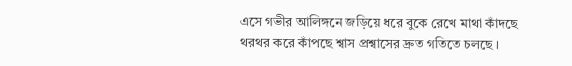এসে গভীর আলিঙ্গনে জড়িয়ে ধরে বুকে রেখে মাথা কাঁদছে থরথর করে কাঁপছে শ্বাস প্রশ্বাসের দ্রুত গতিতে চলছে ।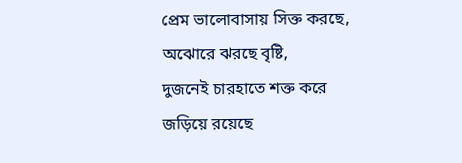প্রেম ভালোবাসায় সিক্ত করছে, অঝোরে ঝরছে বৃষ্টি,
দুজনেই চারহাতে শক্ত করে জড়িয়ে রয়েছে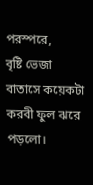পরস্পরে,
বৃষ্টি ভেজা বাতাসে কয়েকটা করবী ফুল ঝরে পড়লো।